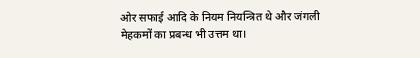ओर सफाई आदि के नियम नियन्त्रित थे और जंगली मेहकमों का प्रबन्ध भी उत्तम था।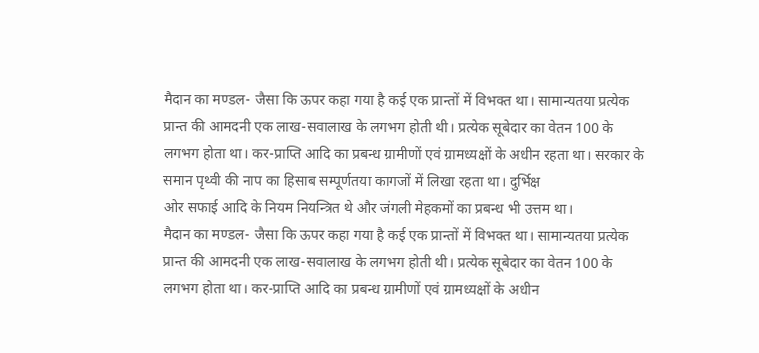मैदान का मण्डल- जैसा कि ऊपर कहा गया है कई एक प्रान्तों में विभक्त था। सामान्यतया प्रत्येक प्रान्त की आमदनी एक लाख-सवालाख के लगभग होती थी। प्रत्येक सूबेदार का वेतन 100 के लगभग होता था। कर-प्राप्ति आदि का प्रबन्ध ग्रामीणों एवं ग्रामध्यक्षों के अधीन रहता था। सरकार के समान पृथ्वी की नाप का हिसाब सम्पूर्णतया कागजों में लिखा रहता था। दुर्भिक्ष
ओर सफाई आदि के नियम नियन्त्रित थे और जंगली मेहकमों का प्रबन्ध भी उत्तम था।
मैदान का मण्डल- जैसा कि ऊपर कहा गया है कई एक प्रान्तों में विभक्त था। सामान्यतया प्रत्येक प्रान्त की आमदनी एक लाख-सवालाख के लगभग होती थी। प्रत्येक सूबेदार का वेतन 100 के लगभग होता था। कर-प्राप्ति आदि का प्रबन्ध ग्रामीणों एवं ग्रामध्यक्षों के अधीन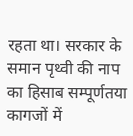रहता था। सरकार के समान पृथ्वी की नाप का हिसाब सम्पूर्णतया कागजों में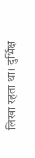लिखा रहता था। दुर्भिक्ष